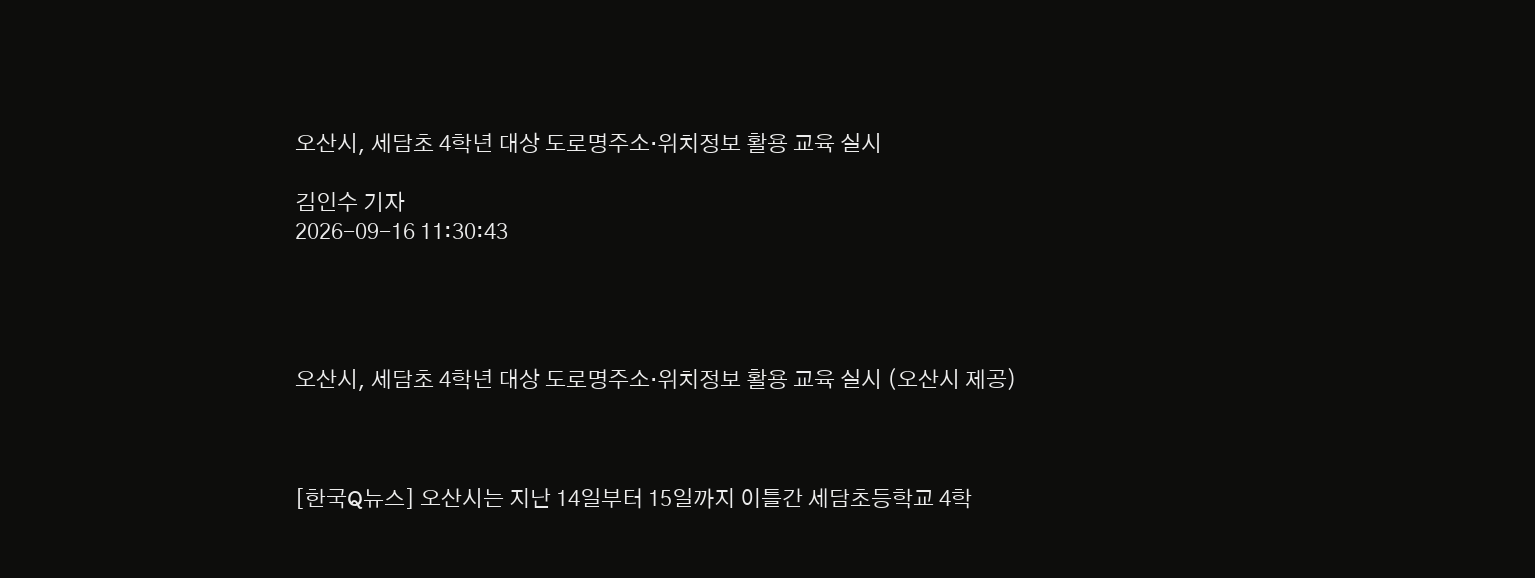오산시, 세담초 4학년 대상 도로명주소·위치정보 활용 교육 실시

김인수 기자
2026-09-16 11:30:43




오산시, 세담초 4학년 대상 도로명주소·위치정보 활용 교육 실시 (오산시 제공)



[한국Q뉴스] 오산시는 지난 14일부터 15일까지 이틀간 세담초등학교 4학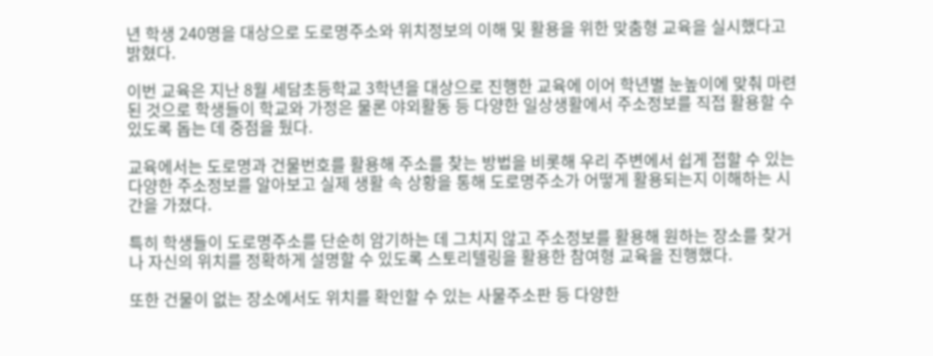년 학생 240명을 대상으로 도로명주소와 위치정보의 이해 및 활용을 위한 맞춤형 교육을 실시했다고 밝혔다.

이번 교육은 지난 8월 세담초등학교 3학년을 대상으로 진행한 교육에 이어 학년별 눈높이에 맞춰 마련된 것으로 학생들이 학교와 가정은 물론 야외활동 등 다양한 일상생활에서 주소정보를 직접 활용할 수 있도록 돕는 데 중점을 뒀다.

교육에서는 도로명과 건물번호를 활용해 주소를 찾는 방법을 비롯해 우리 주변에서 쉽게 접할 수 있는 다양한 주소정보를 알아보고 실제 생활 속 상황을 통해 도로명주소가 어떻게 활용되는지 이해하는 시간을 가졌다.

특히 학생들이 도로명주소를 단순히 암기하는 데 그치지 않고 주소정보를 활용해 원하는 장소를 찾거나 자신의 위치를 정확하게 설명할 수 있도록 스토리텔링을 활용한 참여형 교육을 진행했다.

또한 건물이 없는 장소에서도 위치를 확인할 수 있는 사물주소판 등 다양한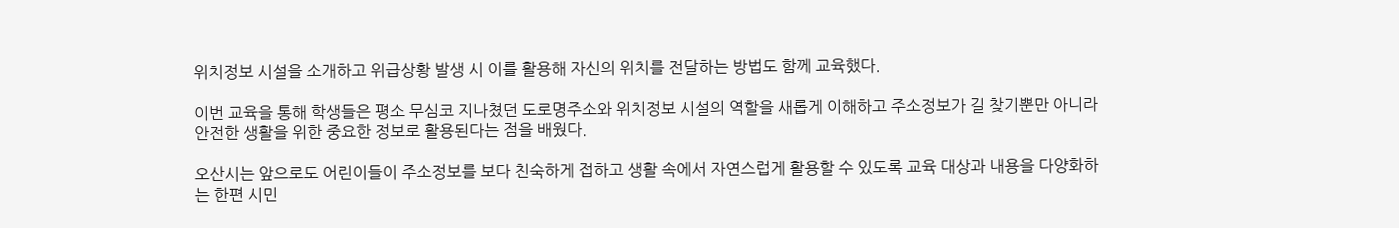위치정보 시설을 소개하고 위급상황 발생 시 이를 활용해 자신의 위치를 전달하는 방법도 함께 교육했다.

이번 교육을 통해 학생들은 평소 무심코 지나쳤던 도로명주소와 위치정보 시설의 역할을 새롭게 이해하고 주소정보가 길 찾기뿐만 아니라 안전한 생활을 위한 중요한 정보로 활용된다는 점을 배웠다.

오산시는 앞으로도 어린이들이 주소정보를 보다 친숙하게 접하고 생활 속에서 자연스럽게 활용할 수 있도록 교육 대상과 내용을 다양화하는 한편 시민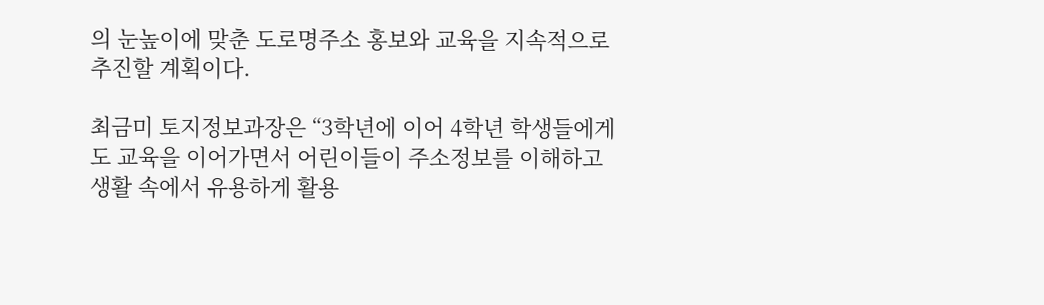의 눈높이에 맞춘 도로명주소 홍보와 교육을 지속적으로 추진할 계획이다.

최금미 토지정보과장은 “3학년에 이어 4학년 학생들에게도 교육을 이어가면서 어린이들이 주소정보를 이해하고 생활 속에서 유용하게 활용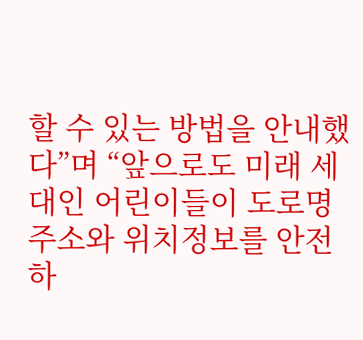할 수 있는 방법을 안내했다”며 “앞으로도 미래 세대인 어린이들이 도로명주소와 위치정보를 안전하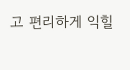고 편리하게 익힐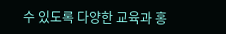수 있도록 다양한 교육과 홍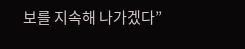보를 지속해 나가겠다”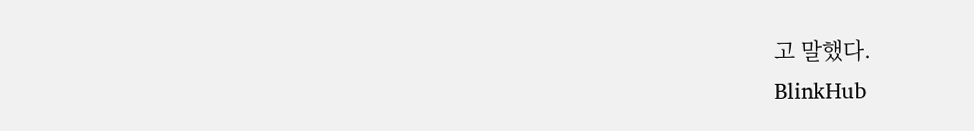고 말했다.
BlinkHub